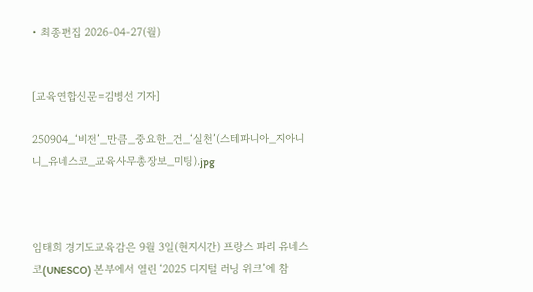• 최종편집 2026-04-27(월)


[교육연합신문=김병선 기자]

250904_‘비전’_만큼_중요한_건_‘실천’(스테파니아_지아니니_유네스코_교육사무총장보_미팅).jpg



임태희 경기도교육감은 9월 3일(현지시간) 프랑스 파리 유네스코(UNESCO) 본부에서 열린 ‘2025 디지털 러닝 위크’에 참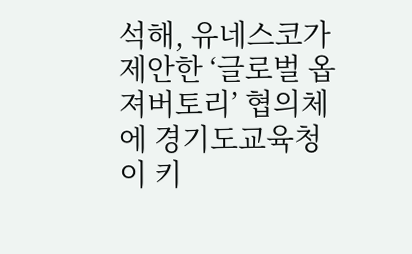석해, 유네스코가 제안한 ‘글로벌 옵져버토리’ 협의체에 경기도교육청이 키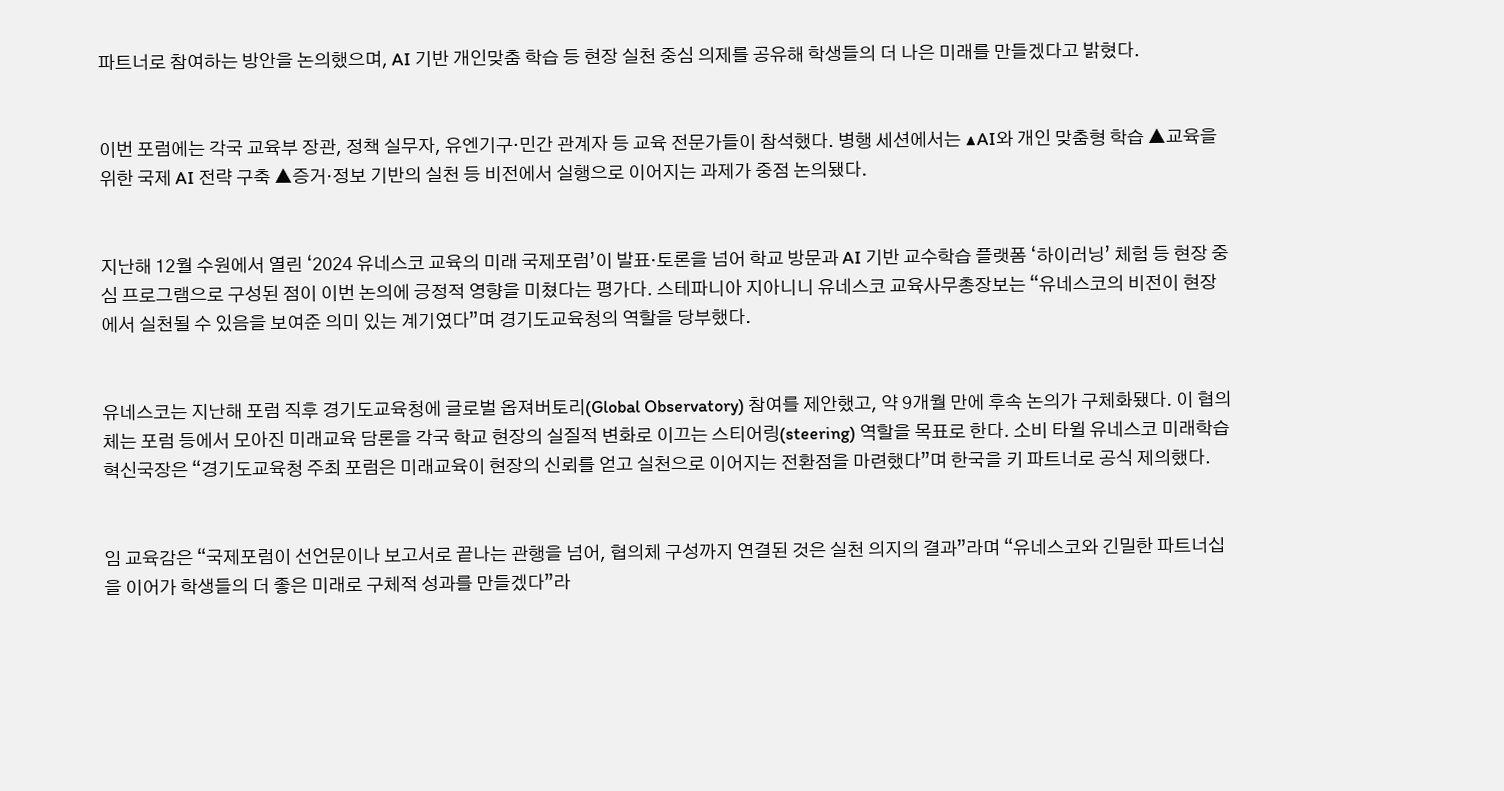파트너로 참여하는 방안을 논의했으며, AI 기반 개인맞춤 학습 등 현장 실천 중심 의제를 공유해 학생들의 더 나은 미래를 만들겠다고 밝혔다.


이번 포럼에는 각국 교육부 장관, 정책 실무자, 유엔기구·민간 관계자 등 교육 전문가들이 참석했다. 병행 세션에서는 ▲AI와 개인 맞춤형 학습 ▲교육을 위한 국제 AI 전략 구축 ▲증거·정보 기반의 실천 등 비전에서 실행으로 이어지는 과제가 중점 논의됐다.


지난해 12월 수원에서 열린 ‘2024 유네스코 교육의 미래 국제포럼’이 발표·토론을 넘어 학교 방문과 AI 기반 교수학습 플랫폼 ‘하이러닝’ 체험 등 현장 중심 프로그램으로 구성된 점이 이번 논의에 긍정적 영향을 미쳤다는 평가다. 스테파니아 지아니니 유네스코 교육사무총장보는 “유네스코의 비전이 현장에서 실천될 수 있음을 보여준 의미 있는 계기였다”며 경기도교육청의 역할을 당부했다.


유네스코는 지난해 포럼 직후 경기도교육청에 글로벌 옵져버토리(Global Observatory) 참여를 제안했고, 약 9개월 만에 후속 논의가 구체화됐다. 이 협의체는 포럼 등에서 모아진 미래교육 담론을 각국 학교 현장의 실질적 변화로 이끄는 스티어링(steering) 역할을 목표로 한다. 소비 타윌 유네스코 미래학습혁신국장은 “경기도교육청 주최 포럼은 미래교육이 현장의 신뢰를 얻고 실천으로 이어지는 전환점을 마련했다”며 한국을 키 파트너로 공식 제의했다.


임 교육감은 “국제포럼이 선언문이나 보고서로 끝나는 관행을 넘어, 협의체 구성까지 연결된 것은 실천 의지의 결과”라며 “유네스코와 긴밀한 파트너십을 이어가 학생들의 더 좋은 미래로 구체적 성과를 만들겠다”라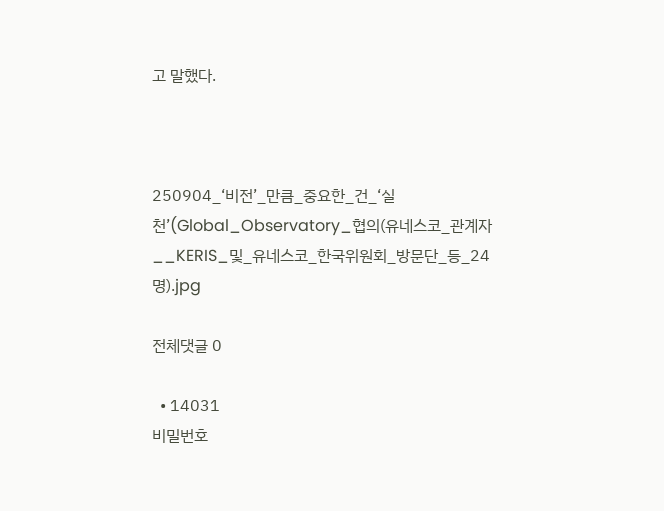고 말했다.



250904_‘비전’_만큼_중요한_건_‘실천’(Global_Observatory_협의(유네스코_관계자__KERIS_및_유네스코_한국위원회_방문단_등_24명).jpg

전체댓글 0

  • 14031
비밀번호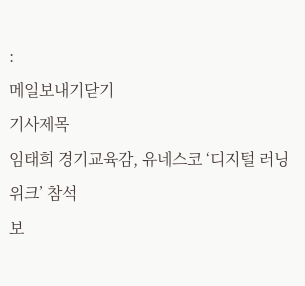:
메일보내기닫기
기사제목
임태희 경기교육감, 유네스코 ‘디지털 러닝 위크’ 참석
보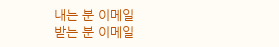내는 분 이메일
받는 분 이메일